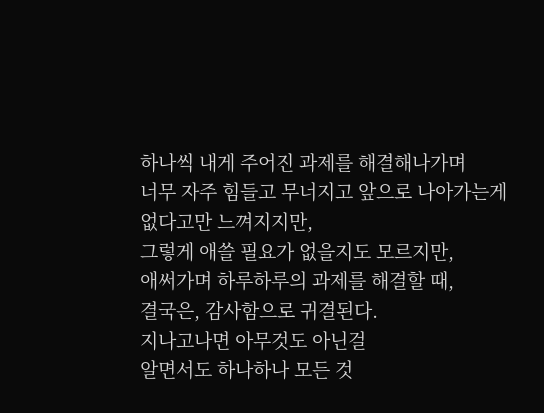하나씩 내게 주어진 과제를 해결해나가며
너무 자주 힘들고 무너지고 앞으로 나아가는게 없다고만 느껴지지만,
그렇게 애쓸 필요가 없을지도 모르지만,
애써가며 하루하루의 과제를 해결할 때,
결국은, 감사함으로 귀결된다.
지나고나면 아무것도 아닌걸
알면서도 하나하나 모든 것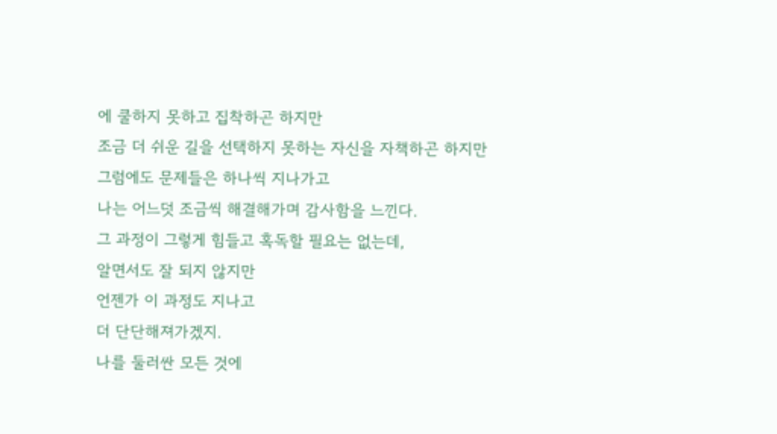에 쿨하지 못하고 집착하곤 하지만
조금 더 쉬운 길을 선택하지 못하는 자신을 자책하곤 하지만
그럼에도 문제들은 하나씩 지나가고
나는 어느덧 조금씩 해결해가며 감사함을 느낀다.
그 과정이 그렇게 힘들고 혹독할 필요는 없는데,
알면서도 잘 되지 않지만
언젠가 이 과정도 지나고
더 단단해져가겠지.
나를 둘러싼 모든 것에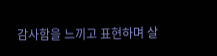감사함을 느끼고 표현하며 살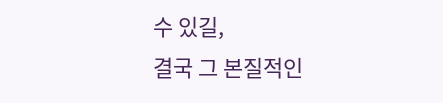수 있길,
결국 그 본질적인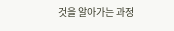것을 알아가는 과정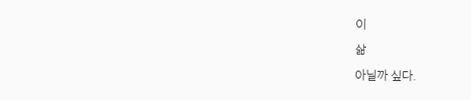이
삶
아닐까 싶다.